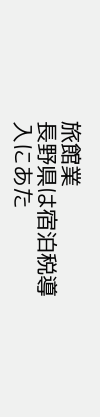旅館業
長野県は宿泊税導入にあた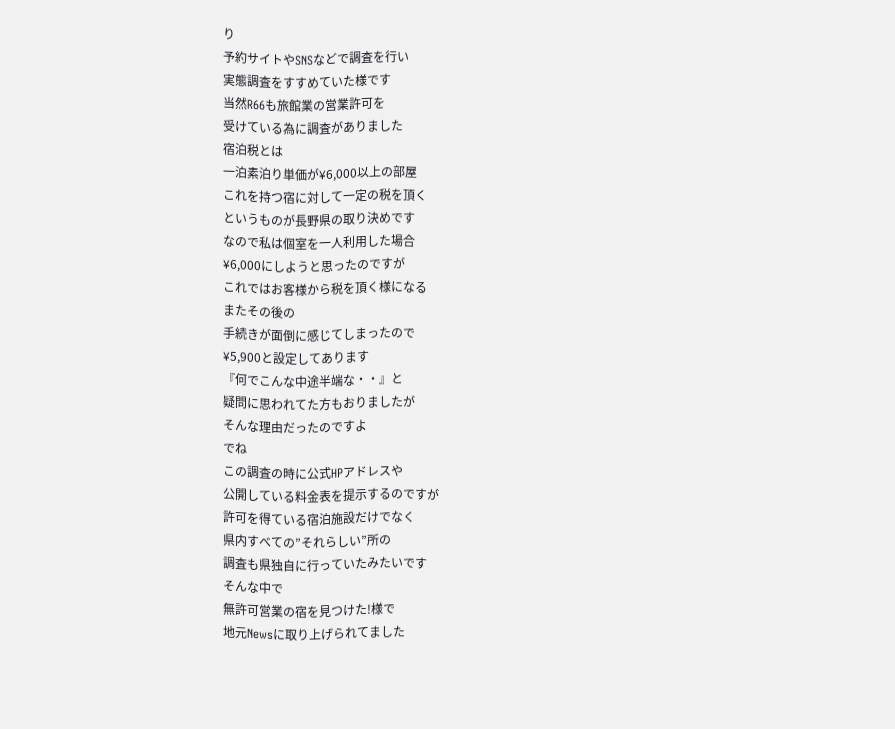り
予約サイトやSNSなどで調査を行い
実態調査をすすめていた様です
当然R66も旅館業の営業許可を
受けている為に調査がありました
宿泊税とは
一泊素泊り単価が¥6,000以上の部屋
これを持つ宿に対して一定の税を頂く
というものが長野県の取り決めです
なので私は個室を一人利用した場合
¥6,000にしようと思ったのですが
これではお客様から税を頂く様になる
またその後の
手続きが面倒に感じてしまったので
¥5,900と設定してあります
『何でこんな中途半端な・・』と
疑問に思われてた方もおりましたが
そんな理由だったのですよ
でね
この調査の時に公式HPアドレスや
公開している料金表を提示するのですが
許可を得ている宿泊施設だけでなく
県内すべての”それらしい”所の
調査も県独自に行っていたみたいです
そんな中で
無許可営業の宿を見つけた!様で
地元Newsに取り上げられてました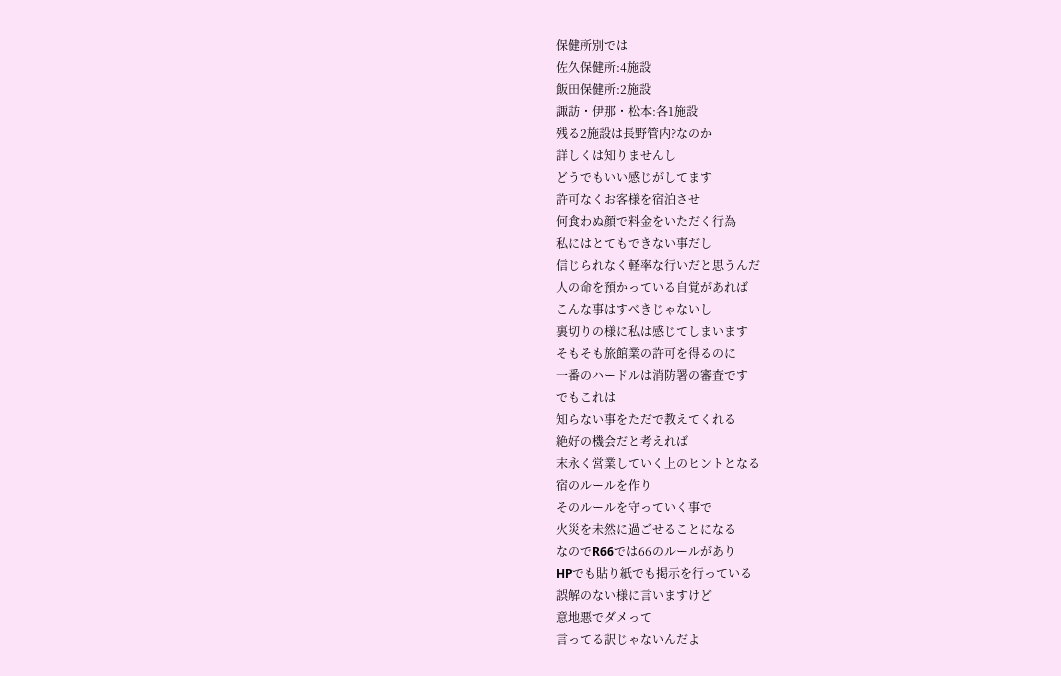保健所別では
佐久保健所:4施設
飯田保健所:2施設
諏訪・伊那・松本:各1施設
残る2施設は長野管内?なのか
詳しくは知りませんし
どうでもいい感じがしてます
許可なくお客様を宿泊させ
何食わぬ顔で料金をいただく行為
私にはとてもできない事だし
信じられなく軽率な行いだと思うんだ
人の命を預かっている自覚があれば
こんな事はすべきじゃないし
裏切りの様に私は感じてしまいます
そもそも旅館業の許可を得るのに
一番のハードルは消防署の審査です
でもこれは
知らない事をただで教えてくれる
絶好の機会だと考えれば
末永く営業していく上のヒントとなる
宿のルールを作り
そのルールを守っていく事で
火災を未然に過ごせることになる
なのでR66では66のルールがあり
HPでも貼り紙でも掲示を行っている
誤解のない様に言いますけど
意地悪でダメって
言ってる訳じゃないんだよ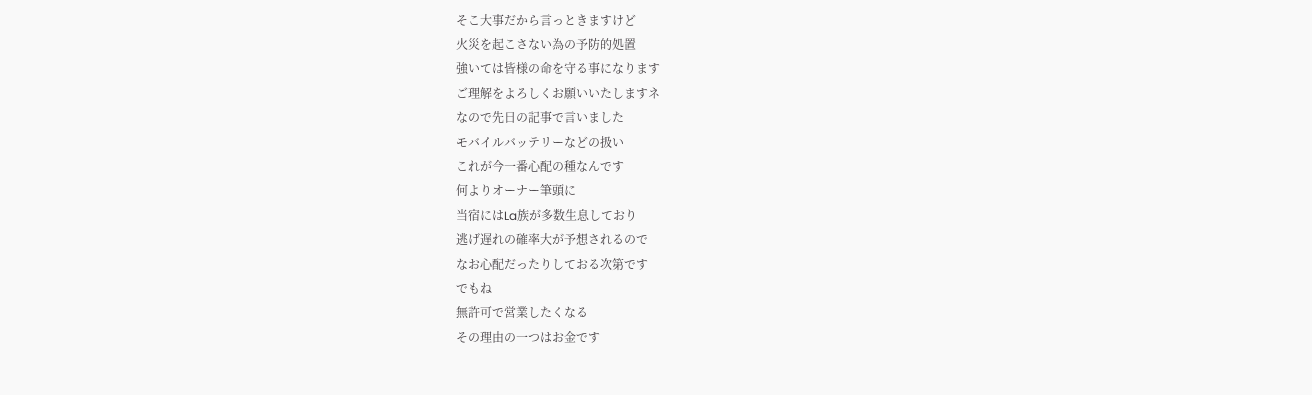そこ大事だから言っときますけど
火災を起こさない為の予防的処置
強いては皆様の命を守る事になります
ご理解をよろしくお願いいたしますネ
なので先日の記事で言いました
モバイルバッテリーなどの扱い
これが今一番心配の種なんです
何よりオーナー筆頭に
当宿にはLa族が多数生息しており
逃げ遅れの確率大が予想されるので
なお心配だったりしておる次第です
でもね
無許可で営業したくなる
その理由の一つはお金です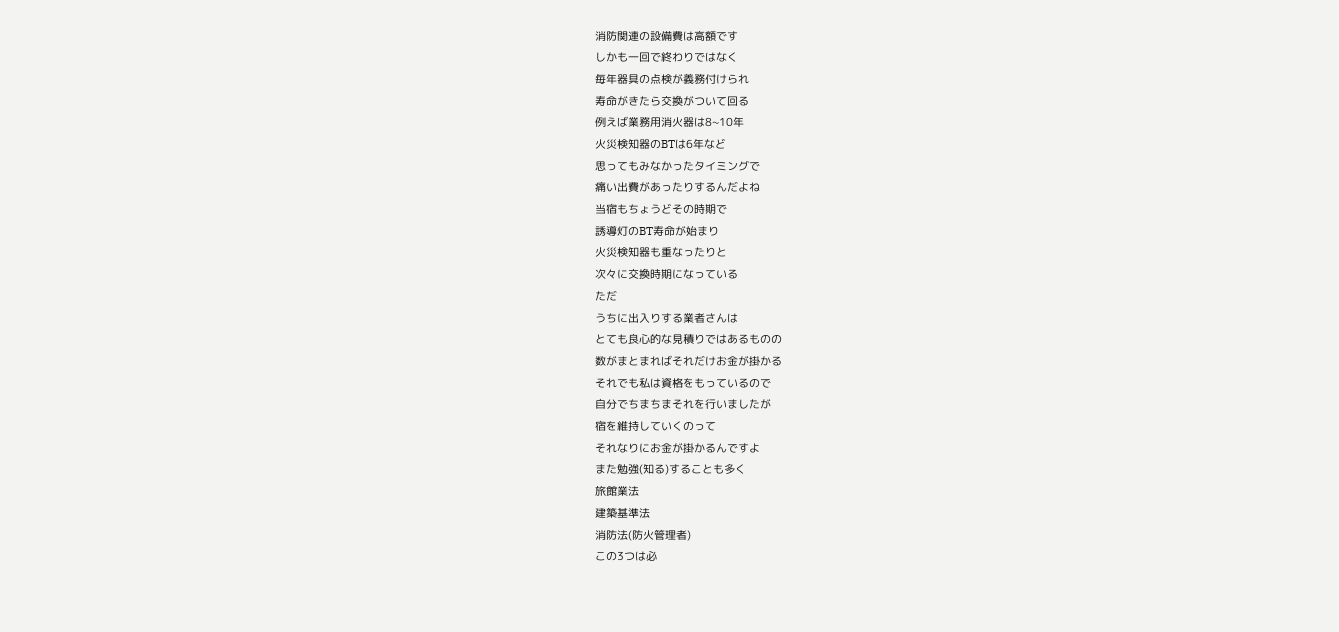消防関連の設備費は高額です
しかも一回で終わりではなく
毎年器具の点検が義務付けられ
寿命がきたら交換がついて回る
例えば業務用消火器は8~10年
火災検知器のBTは6年など
思ってもみなかったタイミングで
痛い出費があったりするんだよね
当宿もちょうどその時期で
誘導灯のBT寿命が始まり
火災検知器も重なったりと
次々に交換時期になっている
ただ
うちに出入りする業者さんは
とても良心的な見積りではあるものの
数がまとまればそれだけお金が掛かる
それでも私は資格をもっているので
自分でちまちまそれを行いましたが
宿を維持していくのって
それなりにお金が掛かるんですよ
また勉強(知る)することも多く
旅館業法
建築基準法
消防法(防火管理者)
この3つは必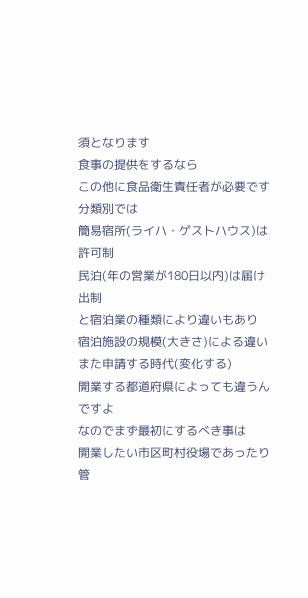須となります
食事の提供をするなら
この他に食品衛生責任者が必要です
分類別では
簡易宿所(ライハ・ゲストハウス)は許可制
民泊(年の営業が180日以内)は届け出制
と宿泊業の種類により違いもあり
宿泊施設の規模(大きさ)による違い
また申請する時代(変化する)
開業する都道府県によっても違うんですよ
なのでまず最初にするべき事は
開業したい市区町村役場であったり
管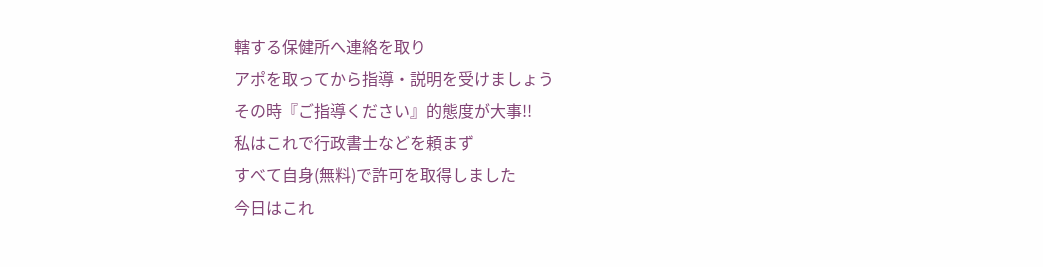轄する保健所へ連絡を取り
アポを取ってから指導・説明を受けましょう
その時『ご指導ください』的態度が大事!!
私はこれで行政書士などを頼まず
すべて自身(無料)で許可を取得しました
今日はこれ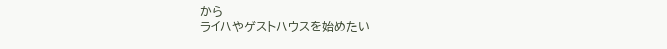から
ライハやゲストハウスを始めたい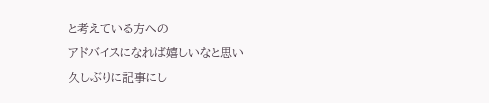と考えている方への
アドバイスになれば嬉しいなと思い
久しぶりに記事にし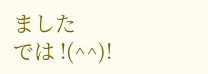ました
では !(^^)!